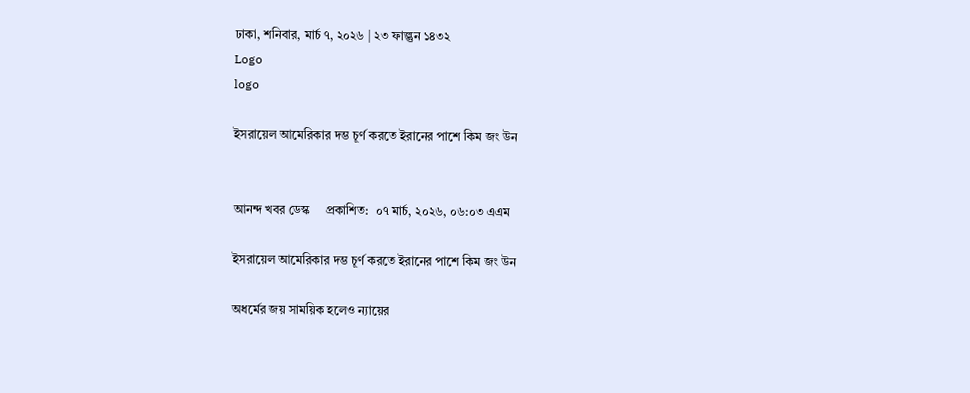ঢাকা, শনিবার, মার্চ ৭, ২০২৬ | ২৩ ফাল্গুন ১৪৩২
Logo
logo

ইসরায়েল আমেরিকার দম্ভ চূর্ণ করতে ইরানের পাশে কিম জং উন


আনন্দ খবর ডেস্ক     প্রকাশিত:  ০৭ মার্চ, ২০২৬, ০৬:০৩ এএম

ইসরায়েল আমেরিকার দম্ভ চূর্ণ করতে ইরানের পাশে কিম জং উন

অধর্মের জয় সাময়িক হলেও ন্যায়ের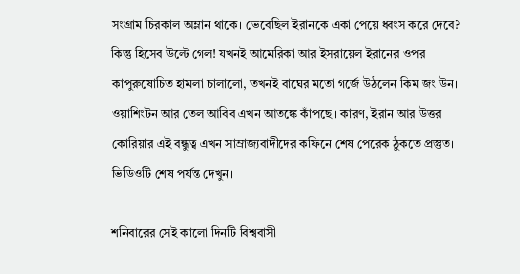সংগ্রাম চিরকাল অম্লান থাকে। ভেবেছিল ইরানকে একা পেয়ে ধ্বংস করে দেবে? কিন্তু হিসেব উল্টে গেল! যখনই আমেরিকা আর ইসরায়েল ইরানের ওপর কাপুরুষোচিত হামলা চালালো, তখনই বাঘের মতো গর্জে উঠলেন কিম জং উন। ওয়াশিংটন আর তেল আবিব এখন আতঙ্কে কাঁপছে। কারণ, ইরান আর উত্তর কোরিয়ার এই বন্ধুত্ব এখন সাম্রাজ্যবাদীদের কফিনে শেষ পেরেক ঠুকতে প্রস্তুত। ভিডিওটি শেষ পর্যন্ত দেখুন।

শনিবারের সেই কালো দিনটি বিশ্ববাসী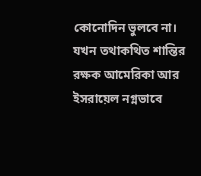কোনোদিন ভুলবে না। যখন তথাকথিত শান্তির রক্ষক আমেরিকা আর ইসরায়েল নগ্নভাবে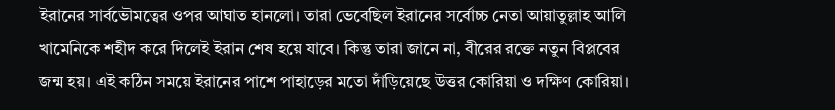ইরানের সার্বভৌমত্বের ওপর আঘাত হানলো। তারা ভেবেছিল ইরানের সর্বোচ্চ নেতা আয়াতুল্লাহ আলি খামেনিকে শহীদ করে দিলেই ইরান শেষ হয়ে যাবে। কিন্তু তারা জানে না, বীরের রক্তে নতুন বিপ্লবের জন্ম হয়। এই কঠিন সময়ে ইরানের পাশে পাহাড়ের মতো দাঁড়িয়েছে উত্তর কোরিয়া ও দক্ষিণ কোরিয়া।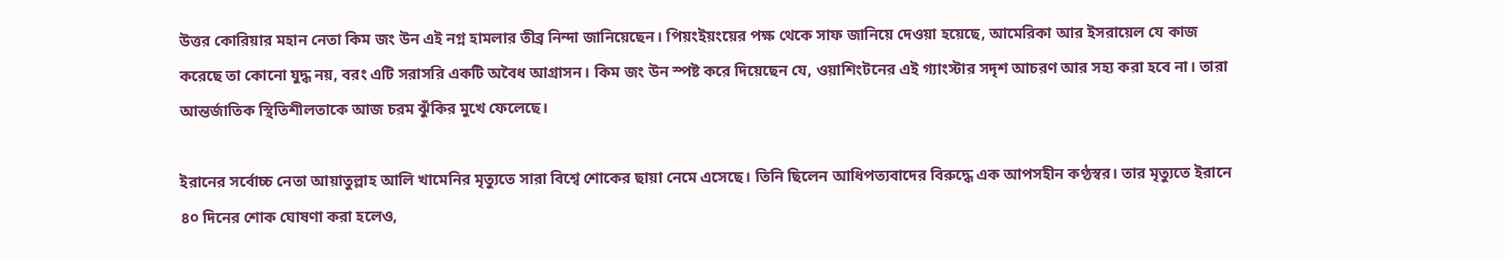উত্তর কোরিয়ার মহান নেতা কিম জং উন এই নগ্ন হামলার তীব্র নিন্দা জানিয়েছেন। পিয়ংইয়ংয়ের পক্ষ থেকে সাফ জানিয়ে দেওয়া হয়েছে, আমেরিকা আর ইসরায়েল যে কাজ করেছে তা কোনো যুদ্ধ নয়, বরং এটি সরাসরি একটি অবৈধ আগ্রাসন। কিম জং উন স্পষ্ট করে দিয়েছেন যে, ওয়াশিংটনের এই গ্যাংস্টার সদৃশ আচরণ আর সহ্য করা হবে না। তারা আন্তর্জাতিক স্থিতিশীলতাকে আজ চরম ঝুঁকির মুখে ফেলেছে।

ইরানের সর্বোচ্চ নেতা আয়াতুল্লাহ আলি খামেনির মৃত্যুতে সারা বিশ্বে শোকের ছায়া নেমে এসেছে। তিনি ছিলেন আধিপত্যবাদের বিরুদ্ধে এক আপসহীন কণ্ঠস্বর। তার মৃত্যুতে ইরানে ৪০ দিনের শোক ঘোষণা করা হলেও,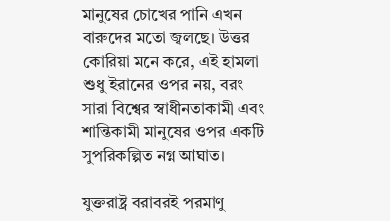মানুষের চোখের পানি এখন বারুদের মতো জ্বলছে। উত্তর কোরিয়া মনে করে, এই হামলা শুধু ইরানের ওপর নয়, বরং সারা বিশ্বের স্বাধীনতাকামী এবং শান্তিকামী মানুষের ওপর একটি সুপরিকল্পিত নগ্ন আঘাত।

যুক্তরাষ্ট্র বরাবরই পরমাণু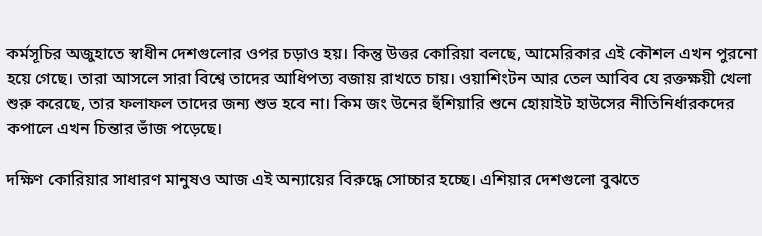কর্মসূচির অজুহাতে স্বাধীন দেশগুলোর ওপর চড়াও হয়। কিন্তু উত্তর কোরিয়া বলছে, আমেরিকার এই কৌশল এখন পুরনো হয়ে গেছে। তারা আসলে সারা বিশ্বে তাদের আধিপত্য বজায় রাখতে চায়। ওয়াশিংটন আর তেল আবিব যে রক্তক্ষয়ী খেলা শুরু করেছে, তার ফলাফল তাদের জন্য শুভ হবে না। কিম জং উনের হুঁশিয়ারি শুনে হোয়াইট হাউসের নীতিনির্ধারকদের কপালে এখন চিন্তার ভাঁজ পড়েছে।

দক্ষিণ কোরিয়ার সাধারণ মানুষও আজ এই অন্যায়ের বিরুদ্ধে সোচ্চার হচ্ছে। এশিয়ার দেশগুলো বুঝতে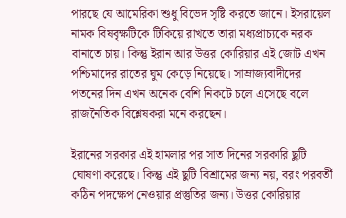পারছে যে আমেরিকা শুধু বিভেদ সৃষ্টি করতে জানে। ইসরায়েল নামক বিষবৃক্ষটিকে টিকিয়ে রাখতে তারা মধ্যপ্রাচ্যকে নরক বানাতে চায়। কিন্তু ইরান আর উত্তর কোরিয়ার এই জোট এখন পশ্চিমাদের রাতের ঘুম কেড়ে নিয়েছে। সাম্রাজ্যবাদীদের পতনের দিন এখন অনেক বেশি নিকটে চলে এসেছে বলে রাজনৈতিক বিশ্লেষকরা মনে করছেন।

ইরানের সরকার এই হামলার পর সাত দিনের সরকারি ছুটি ঘোষণা করেছে। কিন্তু এই ছুটি বিশ্রামের জন্য নয়, বরং পরবর্তী কঠিন পদক্ষেপ নেওয়ার প্রস্তুতির জন্য। উত্তর কোরিয়ার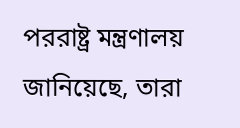পররাষ্ট্র মন্ত্রণালয় জানিয়েছে, তারা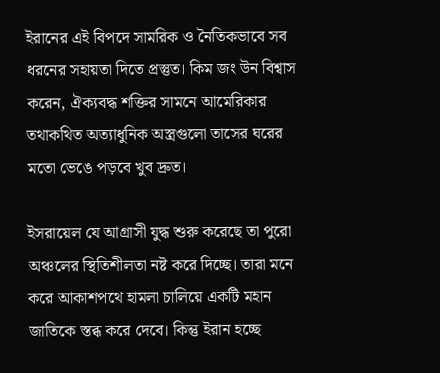ইরানের এই বিপদে সামরিক ও নৈতিকভাবে সব ধরনের সহায়তা দিতে প্রস্তুত। কিম জং উন বিশ্বাস করেন, ঐক্যবদ্ধ শক্তির সামনে আমেরিকার তথাকথিত অত্যাধুনিক অস্ত্রগুলো তাসের ঘরের মতো ভেঙে পড়বে খুব দ্রুত।

ইসরায়েল যে আগ্রাসী যুদ্ধ শুরু করেছে তা পুরো অঞ্চলের স্থিতিশীলতা নষ্ট করে দিচ্ছে। তারা মনে করে আকাশপথে হামলা চালিয়ে একটি মহান জাতিকে স্তব্ধ করে দেবে। কিন্তু ইরান হচ্ছে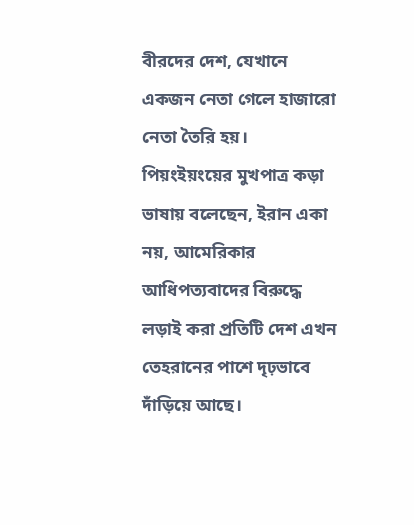বীরদের দেশ, যেখানে একজন নেতা গেলে হাজারো নেতা তৈরি হয়। পিয়ংইয়ংয়ের মুখপাত্র কড়া ভাষায় বলেছেন, ইরান একা নয়, আমেরিকার আধিপত্যবাদের বিরুদ্ধে লড়াই করা প্রতিটি দেশ এখন তেহরানের পাশে দৃঢ়ভাবে দাঁড়িয়ে আছে।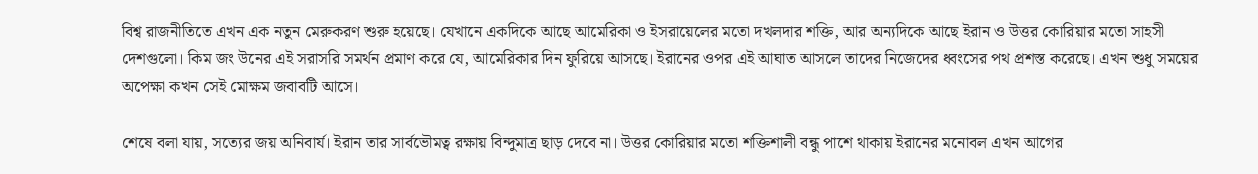বিশ্ব রাজনীতিতে এখন এক নতুন মেরুকরণ শুরু হয়েছে। যেখানে একদিকে আছে আমেরিকা ও ইসরায়েলের মতো দখলদার শক্তি, আর অন্যদিকে আছে ইরান ও উত্তর কোরিয়ার মতো সাহসী দেশগুলো। কিম জং উনের এই সরাসরি সমর্থন প্রমাণ করে যে, আমেরিকার দিন ফুরিয়ে আসছে। ইরানের ওপর এই আঘাত আসলে তাদের নিজেদের ধ্বংসের পথ প্রশস্ত করেছে। এখন শুধু সময়ের অপেক্ষা কখন সেই মোক্ষম জবাবটি আসে।

শেষে বলা যায়, সত্যের জয় অনিবার্য। ইরান তার সার্বভৌমত্ব রক্ষায় বিন্দুমাত্র ছাড় দেবে না। উত্তর কোরিয়ার মতো শক্তিশালী বন্ধু পাশে থাকায় ইরানের মনোবল এখন আগের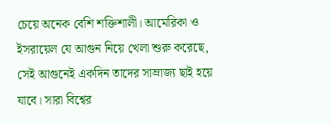চেয়ে অনেক বেশি শক্তিশালী। আমেরিকা ও ইসরায়েল যে আগুন নিয়ে খেলা শুরু করেছে, সেই আগুনেই একদিন তাদের সাম্রাজ্য ছাই হয়ে যাবে। সারা বিশ্বের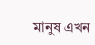মানুষ এখন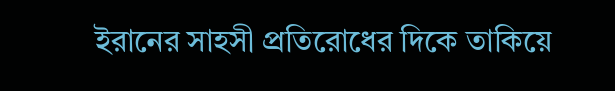ইরানের সাহসী প্রতিরোধের দিকে তাকিয়ে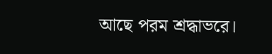আছে পরম শ্রদ্ধাভরে।